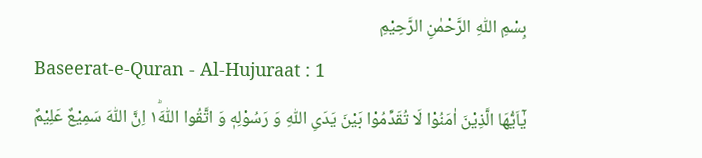بِسْمِ اللّٰهِ الرَّحْمٰنِ الرَّحِيْمِ
Baseerat-e-Quran - Al-Hujuraat : 1
یٰۤاَیُّهَا الَّذِیْنَ اٰمَنُوْا لَا تُقَدِّمُوْا بَیْنَ یَدَیِ اللّٰهِ وَ رَسُوْلِهٖ وَ اتَّقُوا اللّٰهَ١ؕ اِنَّ اللّٰهَ سَمِیْعٌ عَلِیْمٌ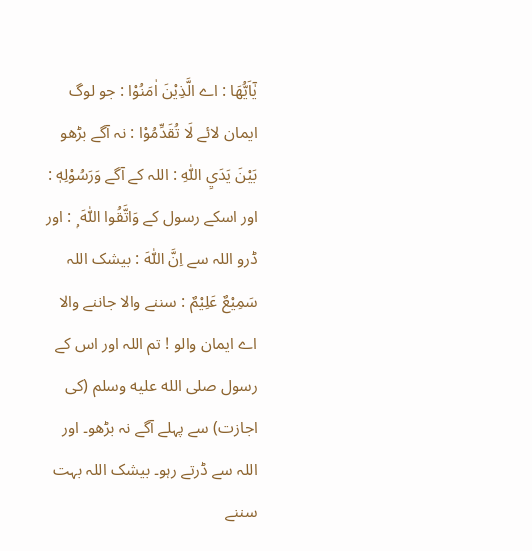يٰٓاَيُّهَا : اے الَّذِيْنَ اٰمَنُوْا : جو لوگ ایمان لائے لَا تُقَدِّمُوْا : نہ آگے بڑھو بَيْنَ يَدَيِ اللّٰهِ : اللہ کے آگے وَرَسُوْلِهٖ : اور اسکے رسول کے وَاتَّقُوا اللّٰهَ ۭ : اور ڈرو اللہ سے اِنَّ اللّٰهَ : بیشک اللہ سَمِيْعٌ عَلِيْمٌ : سننے والا جاننے والا
اے ایمان والو ! تم اللہ اور اس کے رسول صلى الله عليه وسلم (کی اجازت) سے پہلے آگے نہ بڑھو۔ اور اللہ سے ڈرتے رہو۔ بیشک اللہ بہت سننے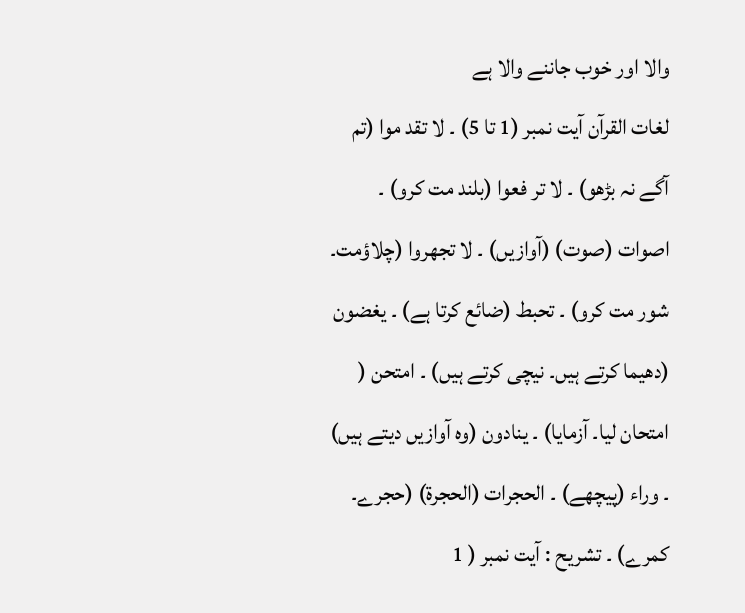والا اور خوب جاننے والا ہے
لغات القرآن آیت نمبر (1 تا 5) ۔ لا تقد موا (تم آگے نہ بڑھو) ۔ لا تر فعوا (بلند مت کرو) ۔ اصوات (صوت) (آوازیں) ۔ لا تجھروا (چلاؤمت۔ شور مت کرو) ۔ تحبط (ضائع کرتا ہے) ۔ یغضون (دھیما کرتے ہیں۔ نیچی کرتے ہیں) ۔ امتحن ( امتحان لیا۔ آزمایا) ۔ ینادون (وہ آوازیں دیتے ہیں) ۔ وراء (پیچھے) ۔ الحجرات (الحجرۃ) (حجرے۔ کمرے) ۔ تشریح : آیت نمبر ( 1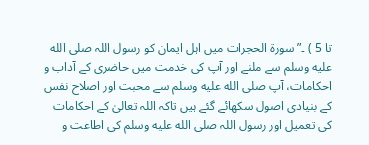تا 5 ) ۔” سورة الحجرات میں اہل ایمان کو رسول اللہ صلى الله عليه وسلم سے ملنے اور آپ کی خدمت میں حاضری کے آداب و احکامات، آپ صلى الله عليه وسلم سے محبت اور اصلاح نفس کے بنیادی اصول سکھائے گئے ہیں تاکہ اللہ تعالیٰ کے احکامات کی تعمیل اور رسول اللہ صلى الله عليه وسلم کی اطاعت و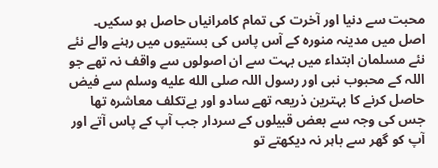محبت سے دنیا اور آخرت کی تمام کامرانیاں حاصل ہو سکیں۔ اصل میں مدینہ منورہ کے آس پاس کی بستیوں میں رہنے والے نئے نئے مسلمان ابتداء میں بہت سے ان اصولوں سے واقف نہ تھے جو اللہ کے محبوب نبی اور رسول اللہ صلى الله عليه وسلم سے فیض حاصل کرنے کا بہترین ذریعہ تھے سادو اور بےتکلف معاشرہ تھا جس کی وجہ سے بعض قبیلوں کے سردار جب آپ کے پاس آتے اور آپ کو گھر سے باہر نہ دیکھتے تو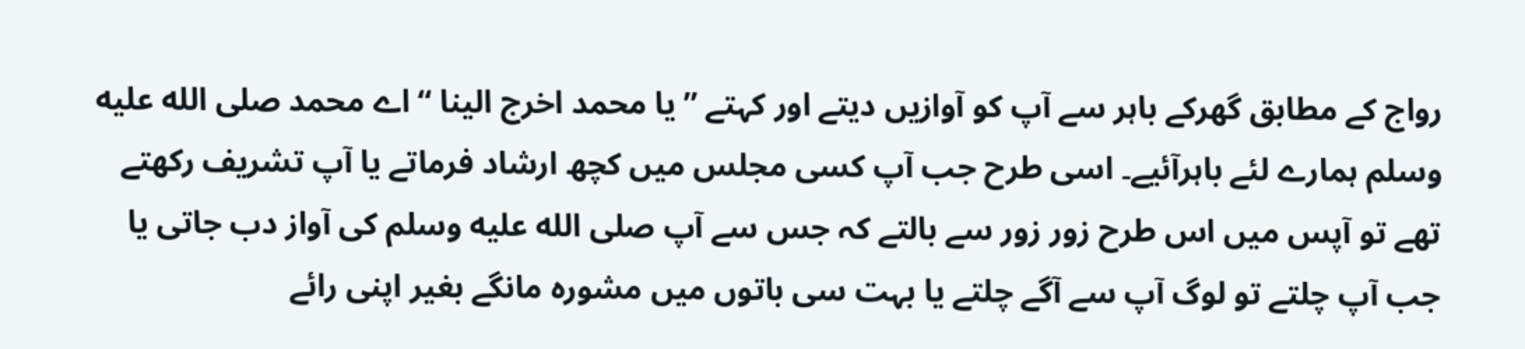رواج کے مطابق گھرکے باہر سے آپ کو آوازیں دیتے اور کہتے ” یا محمد اخرج الینا “ اے محمد صلى الله عليه وسلم ہمارے لئے باہرآئیے۔ اسی طرح جب آپ کسی مجلس میں کچھ ارشاد فرماتے یا آپ تشریف رکھتے تھے تو آپس میں اس طرح زور زور سے بالتے کہ جس سے آپ صلى الله عليه وسلم کی آواز دب جاتی یا جب آپ چلتے تو لوگ آپ سے آگے چلتے یا بہت سی باتوں میں مشورہ مانگے بغیر اپنی رائے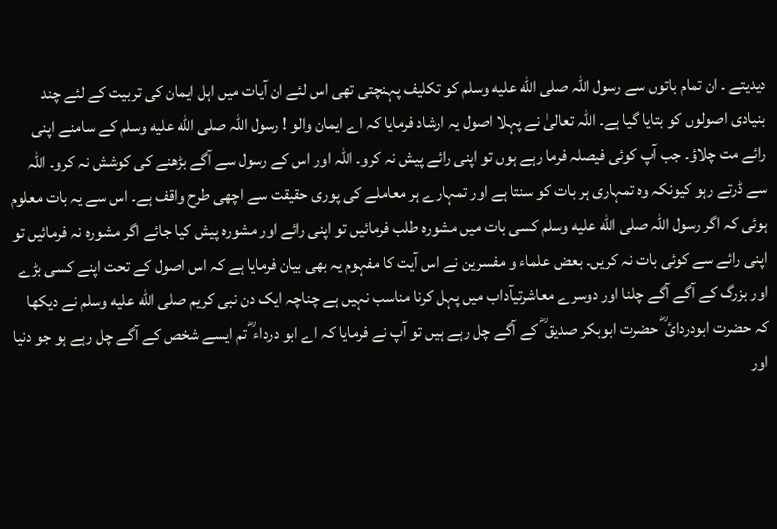دیدیتے ۔ ان تمام باتوں سے رسول اللہ صلى الله عليه وسلم کو تکلیف پہنچتی تھی اس لئے ان آیات میں اہل ایمان کی تربیت کے لئے چند بنیادی اصولوں کو بتایا گیا ہے۔ اللہ تعالیٰ نے پہلا اصول یہ ارشاد فرمایا کہ اے ایمان والو ! رسول اللہ صلى الله عليه وسلم کے سامنے اپنی رائے مت چلاؤ۔ جب آپ کوئی فیصلہ فرما رہے ہوں تو اپنی رائے پیش نہ کرو۔ اللہ اور اس کے رسول سے آگے بڑھنے کی کوشش نہ کرو۔ اللہ سے ڈرتے رہو کیونکہ وہ تمہاری ہر بات کو سنتا ہے اور تمہارے ہر معاملے کی پوری حقیقت سے اچھی طرح واقف ہے۔ اس سے یہ بات معلوم ہوئی کہ اگر رسول اللہ صلى الله عليه وسلم کسی بات میں مشورہ طلب فرمائیں تو اپنی رائے اور مشورہ پیش کیا جائے اگر مشورہ نہ فرمائیں تو اپنی رائے سے کوئی بات نہ کریں۔ بعض علماء و مفسرین نے اس آیت کا مفہوم یہ بھی بیان فرمایا ہے کہ اس اصول کے تحت اپنے کسی بڑے اور بزرگ کے آگے آگے چلنا اور دوسرے معاشرتیآداب میں پہل کرنا مناسب نہیں ہے چناچہ ایک دن نبی کریم صلى الله عليه وسلم نے دیکھا کہ حضرت ابودردائ ؓ حضرت ابوبکر صدیق ؓ کے آگے چل رہے ہیں تو آپ نے فرمایا کہ اے ابو درداء ؓ تم ایسے شخص کے آگے چل رہے ہو جو دنیا اور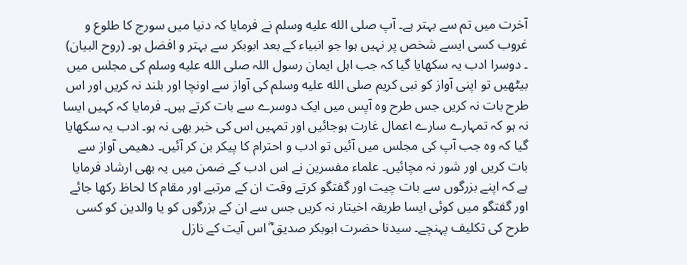آخرت میں تم سے بہتر ہے۔ آپ صلى الله عليه وسلم نے فرمایا کہ دنیا میں سورج کا طلوع و غروب کسی ایسے شخص پر نہیں ہوا جو انبیاء کے بعد ابوبکر سے بہتر و افضل ہو۔ (روح البیان) ۔ دوسرا ادب یہ سکھایا گیا کہ جب اہل ایمان رسول اللہ صلى الله عليه وسلم کی مجلس میں بیٹھیں تو اپنی آواز کو نبی کریم صلى الله عليه وسلم کی آواز سے اونچا اور بلند نہ کریں اور اس طرح بات نہ کریں جس طرح وہ آپس میں ایک دوسرے سے بات کرتے ہیں۔ فرمایا کہ کہیں ایسا نہ ہو کہ تمہارے سارے اعمال غارت ہوجائیں اور تمہیں اس کی خبر بھی نہ ہو۔ ادب یہ سکھایا گیا کہ وہ جب آپ کی مجلس میں آئیں تو ادب و احترام کا پیکر بن کر آئیں۔ دھیمی آواز سے بات کریں اور شور نہ مچائیں۔ علماء مفسرین نے اس ادب کے ضمن میں یہ بھی ارشاد فرمایا ہے کہ اپنے بزرگوں سے بات چیت اور گفتگو کرتے وقت ان کے مرتبے اور مقام کا لحاظ رکھا جائے اور گفتگو میں کوئی ایسا طریقہ اخیتار نہ کریں جس سے ان کے بزرگوں کو یا والدین کو کسی طرح کی تکلیف پہنچے۔ سیدنا حضرت ابوبکر صدیق ؓ اس آیت کے نازل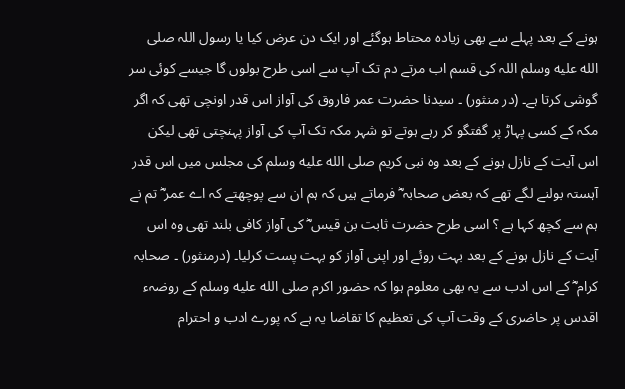ہونے کے بعد پہلے سے بھی زیادہ محتاط ہوگئے اور ایک دن عرض کیا یا رسول اللہ صلى الله عليه وسلم اللہ کی قسم اب مرتے دم تک آپ سے اسی طرح بولوں گا جیسے کوئی سر گوشی کرتا ہے۔ (در منثور) ۔ سیدنا حضرت عمر فاروق کی آواز اس قدر اونچی تھی کہ اگر مکہ کے کسی پہاڑ پر گفتگو کر رہے ہوتے تو شہر مکہ تک آپ کی آواز پہنچتی تھی لیکن اس آیت کے نازل ہونے کے بعد وہ نبی کریم صلى الله عليه وسلم کی مجلس میں اس قدر آہستہ بولنے لگے تھے کہ بعض صحابہ ؓ فرماتے ہیں کہ ہم ان سے پوچھتے کہ اے عمر ؓ تم نے ہم سے کچھ کہا ہے ؟ اسی طرح حضرت ثابت بن قیس ؓ کی آواز کافی بلند تھی وہ اس آیت کے نازل ہونے کے بعد بہت روئے اور اپنی آواز کو بہت پست کرلیا۔ (درمنثور) ۔ صحابہ کرام ؓ کے اس ادب سے یہ بھی معلوم ہوا کہ حضور اکرم صلى الله عليه وسلم کے روضہء اقدس پر حاضری کے وقت آپ کی تعظیم کا تقاضا یہ ہے کہ پورے ادب و احترام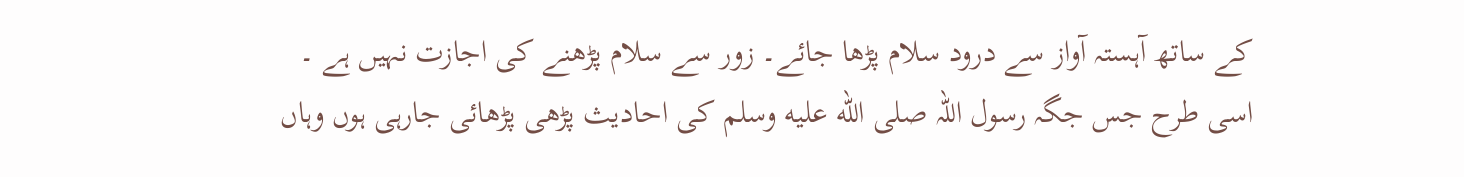کے ساتھ آہستہ آواز سے درود سلام پڑھا جائے۔ زور سے سلام پڑھنے کی اجازت نہیں ہے ۔ اسی طرح جس جگہ رسول اللہ صلى الله عليه وسلم کی احادیث پڑھی پڑھائی جارہی ہوں وہاں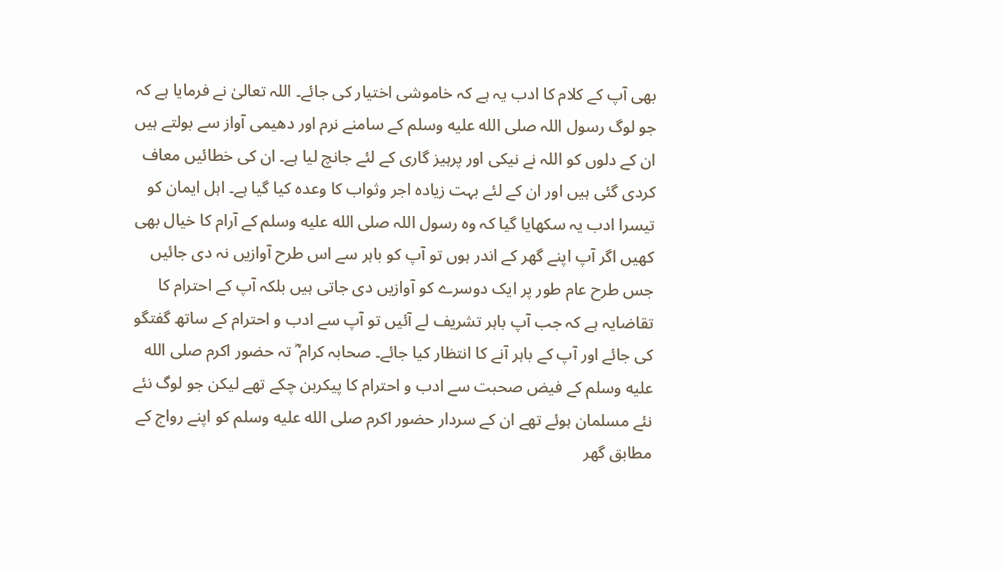بھی آپ کے کلام کا ادب یہ ہے کہ خاموشی اختیار کی جائے۔ اللہ تعالیٰ نے فرمایا ہے کہ جو لوگ رسول اللہ صلى الله عليه وسلم کے سامنے نرم اور دھیمی آواز سے بولتے ہیں ان کے دلوں کو اللہ نے نیکی اور پرہیز گاری کے لئے جانچ لیا ہے۔ ان کی خطائیں معاف کردی گئی ہیں اور ان کے لئے بہت زیادہ اجر وثواب کا وعدہ کیا گیا ہے۔ اہل ایمان کو تیسرا ادب یہ سکھایا گیا کہ وہ رسول اللہ صلى الله عليه وسلم کے آرام کا خیال بھی کھیں اگر آپ اپنے گھر کے اندر ہوں تو آپ کو باہر سے اس طرح آوازیں نہ دی جائیں جس طرح عام طور پر ایک دوسرے کو آوازیں دی جاتی ہیں بلکہ آپ کے احترام کا تقاضایہ ہے کہ جب آپ باہر تشریف لے آئیں تو آپ سے ادب و احترام کے ساتھ گفتگو کی جائے اور آپ کے باہر آنے کا انتظار کیا جائے۔ صحابہ کرام ؓ تہ حضور اکرم صلى الله عليه وسلم کے فیض صحبت سے ادب و احترام کا پیکربن چکے تھے لیکن جو لوگ نئے نئے مسلمان ہوئے تھے ان کے سردار حضور اکرم صلى الله عليه وسلم کو اپنے رواج کے مطابق گھر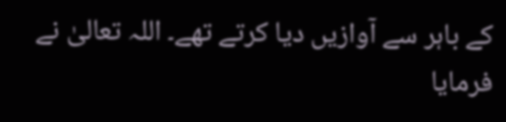کے باہر سے آوازیں دیا کرتے تھے۔ اللہ تعالیٰ نے فرمایا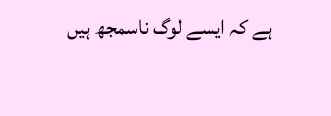ہے کہ ایسے لوگ ناسمجھ ہیں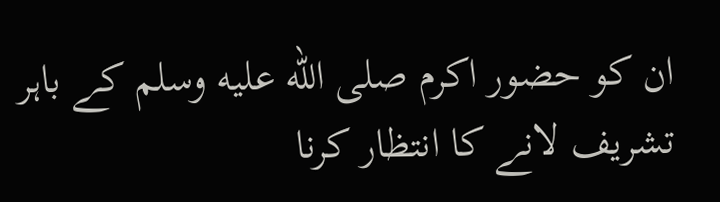ان کو حضور اکرم صلى الله عليه وسلم کے باہر تشریف لانے کا انتظار کرنا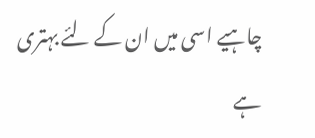چاہیے اسی میں ان کے لئے بہتری ہے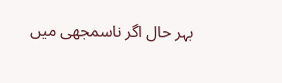بہر حال اگر ناسمجھی میں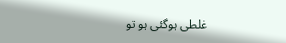غلطی ہوگئی ہو تو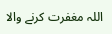اللہ مغفرت کرنے والا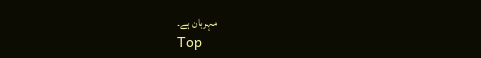مہربان ہے۔
Top